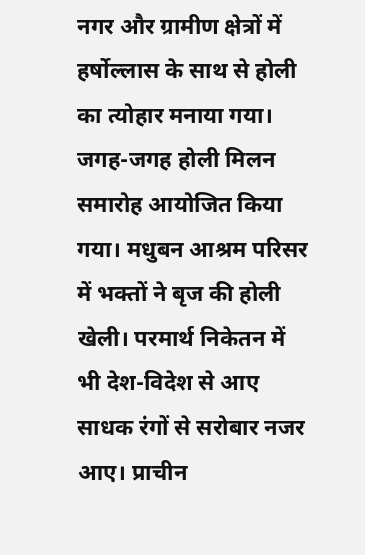नगर और ग्रामीण क्षेत्रों में हर्षोल्लास के साथ से होली का त्योहार मनाया गया। जगह-जगह होली मिलन समारोह आयोजित किया गया। मधुबन आश्रम परिसर में भक्तों ने बृज की होली खेली। परमार्थ निकेतन में भी देश-विदेश से आए साधक रंगों से सरोबार नजर आए। प्राचीन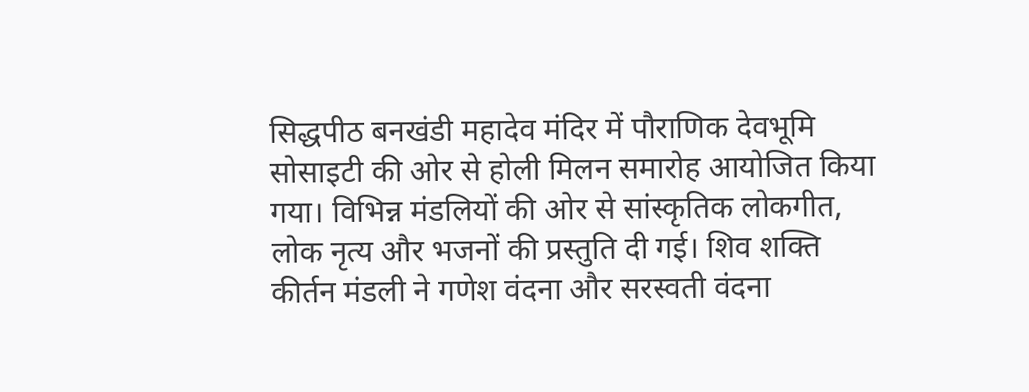सिद्धपीठ बनखंडी महादेव मंदिर में पौराणिक देवभूमि सोसाइटी की ओर से होली मिलन समारोह आयोजित किया गया। विभिन्न मंडलियों की ओर से सांस्कृतिक लोकगीत, लोक नृत्य और भजनों की प्रस्तुति दी गई। शिव शक्ति कीर्तन मंडली ने गणेश वंदना और सरस्वती वंदना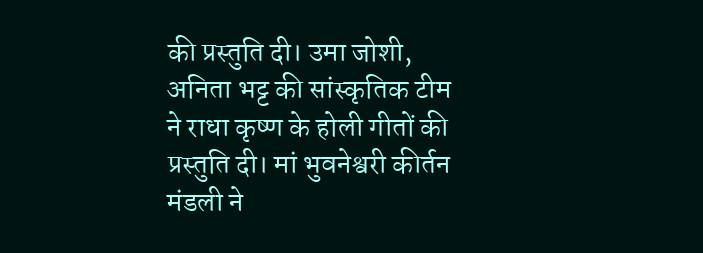की प्रस्तुति दी। उमा जोशी, अनिता भट्ट की सांस्कृतिक टीम ने राधा कृष्ण के होली गीतों की प्रस्तुति दी। मां भुवनेश्वरी कीर्तन मंडली ने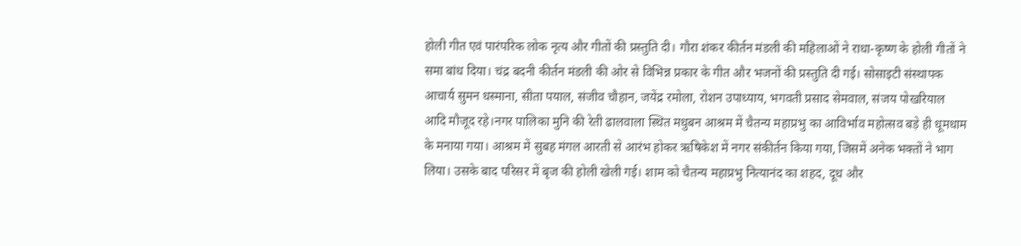होली गीत एवं पारंपरिक लोक नृत्य और गीतों की प्रस्तुति दी। गौरा शंकर कीर्तन मंडली की महिलाओं ने राधा-कृष्ण के होली गीतों ने समा बांध दिया। चंद्र बदनी कीर्तन मंडली की ओर से विभिन्न प्रकार के गीत और भजनों की प्रस्तुति दी गई। सोसाइटी संस्थापक आचार्य सुमन धस्माना, सीता पयाल, संजीव चौहान, जयेंद्र रमोला, रोशन उपाध्याय, भगवती प्रसाद सेमवाल, संजय पोखरियाल आदि मौजूद रहे।नगर पालिका मुनि की रेती ढालवाला स्थित मधुबन आश्रम में चैतन्य महाप्रभु का आविर्भाव महोत्सव बड़े ही धूमधाम के मनाया गया। आश्रम में सुबह मंगल आरती से आरंभ होकर ऋषिकेश में नगर संकीर्तन किया गया, जिसमें अनेक भक्तों ने भाग लिया। उसके बाद परिसर में बृज की होली खेली गई। शाम को चैतन्य महाप्रभु नित्यानंद का शहद, दूध और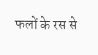फलों के रस से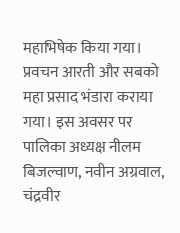महाभिषेक किया गया। प्रवचन आरती और सबको महा प्रसाद भंडारा कराया गया। इस अवसर पर पालिका अध्यक्ष नीलम बिजल्वाण, नवीन अग्रवाल, चंद्रवीर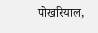पोखरियाल,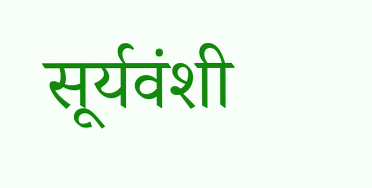सूर्यवंशी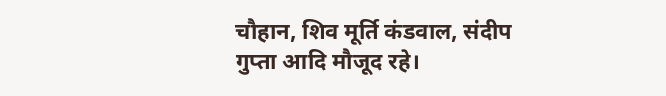चौहान, शिव मूर्ति कंडवाल, संदीप गुप्ता आदि मौजूद रहे।